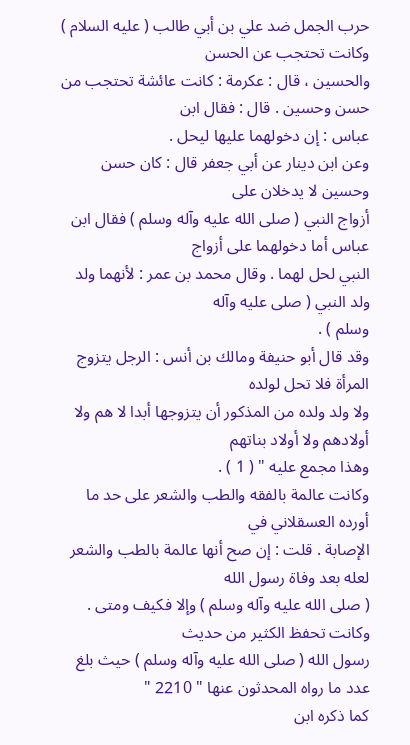حرب الجمل ضد علي بن أبي طالب ( عليه السلام ) وكانت تحتجب عن الحسن
والحسين ، قال : عكرمة : كانت عائشة تحتجب من حسن وحسين . قال : فقال ابن
عباس : إن دخولهما عليها ليحل .
وعن ابن دينار عن أبي جعفر قال : كان حسن وحسين لا يدخلان على
أزواج النبي ( صلى الله عليه وآله وسلم ) فقال ابن عباس أما دخولهما على أزواج
النبي لحل لهما . وقال محمد بن عمر : لأنهما ولد ولد النبي ( صلى عليه وآله
وسلم ) .
وقد قال أبو حنيفة ومالك بن أنس : الرجل يتزوج المرأة فلا تحل لولده
ولا ولد ولده من المذكور أن يتزوجها أبدا لا هم ولا أولادهم ولا أولاد بناتهم
وهذا مجمع عليه " ( 1 ) .
وكانت عالمة بالفقه والطب والشعر على حد ما أورده العسقلاني في
الإصابة . قلت : إن صح أنها عالمة بالطب والشعر لعله بعد وفاة رسول الله
( صلى الله عليه وآله وسلم ) وإلا فكيف ومتى . وكانت تحفظ الكثير من حديث
رسول الله ( صلى الله عليه وآله وسلم ) حيث بلغ عدد ما رواه المحدثون عنها " 2210 "
كما ذكره ابن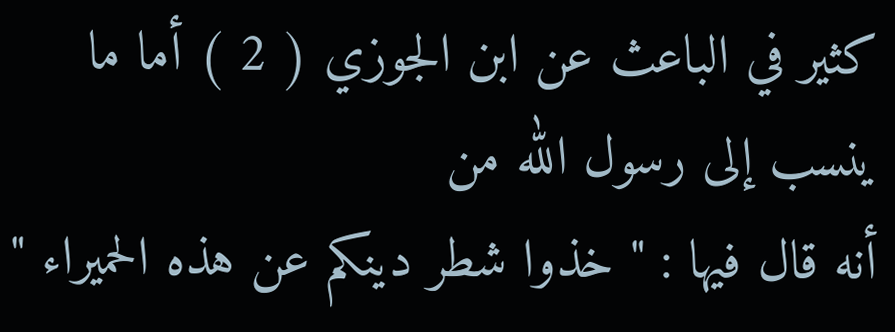كثير في الباعث عن ابن الجوزي ( 2 ) أما ما ينسب إلى رسول الله من
أنه قال فيها : " خذوا شطر دينكم عن هذه الحميراء "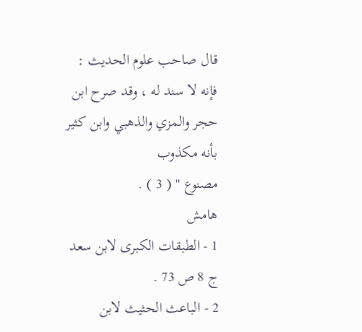قال صاحب علوم الحديث :
فإنه لا سند له ، وقد صرح ابن حجر والمزي والذهبي وابن كثير بأنه مكذوب
مصنوع " ( 3 ) .
هامش
1 - الطبقات الكبرى لابن سعد ج 8 ص 73 .
2 - الباعث الحثيث لابن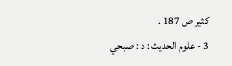كثير ص 187 .
3 - علوم الحديث : د : صبحي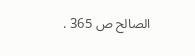الصالح ص 365 .